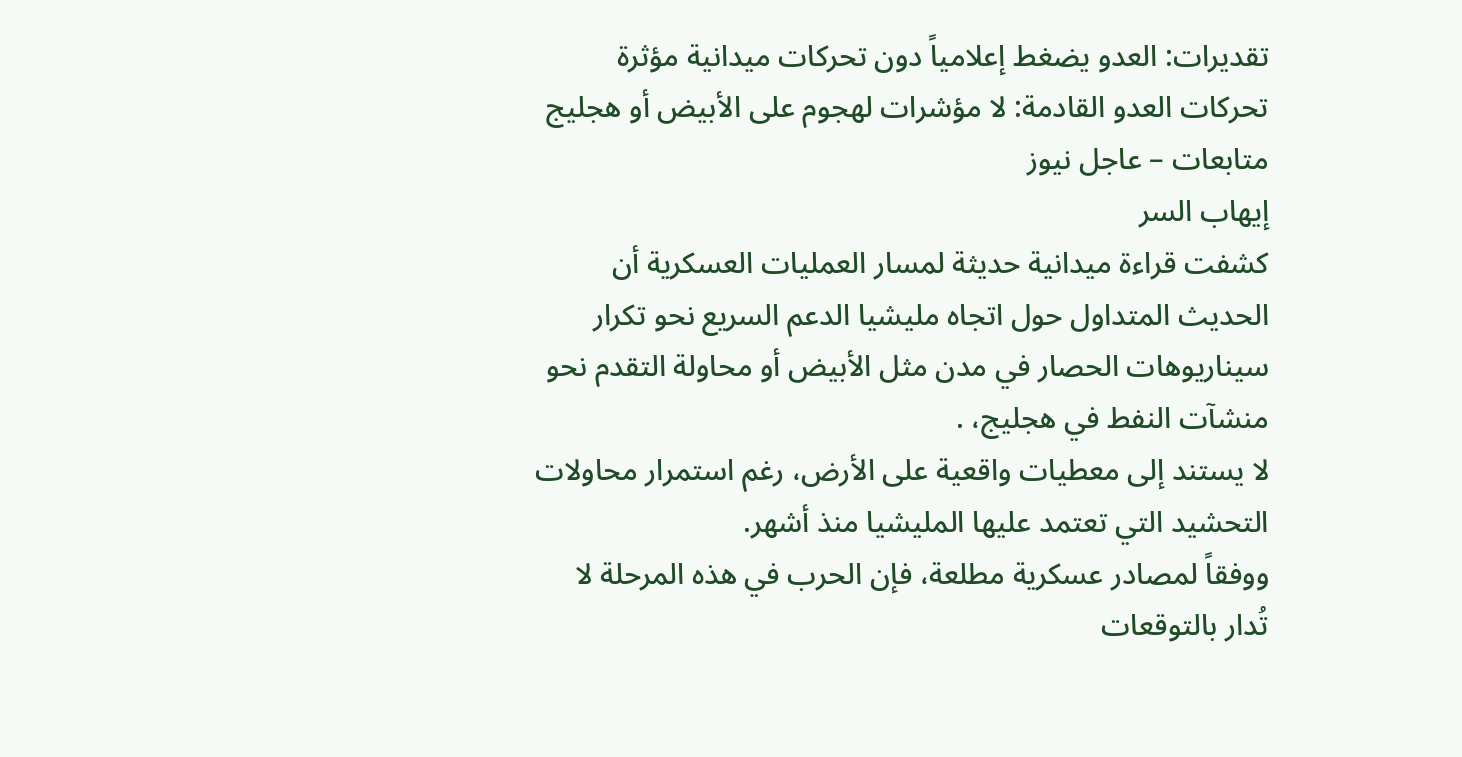تقديرات: العدو يضغط إعلامياً دون تحركات ميدانية مؤثرة
تحركات العدو القادمة: لا مؤشرات لهجوم على الأبيض أو هجليج
متابعات – عاجل نيوز
إيهاب السر
كشفت قراءة ميدانية حديثة لمسار العمليات العسكرية أن الحديث المتداول حول اتجاه مليشيا الدعم السريع نحو تكرار سيناريوهات الحصار في مدن مثل الأبيض أو محاولة التقدم نحو منشآت النفط في هجليج، .
لا يستند إلى معطيات واقعية على الأرض، رغم استمرار محاولات التحشيد التي تعتمد عليها المليشيا منذ أشهر.
ووفقاً لمصادر عسكرية مطلعة، فإن الحرب في هذه المرحلة لا تُدار بالتوقعات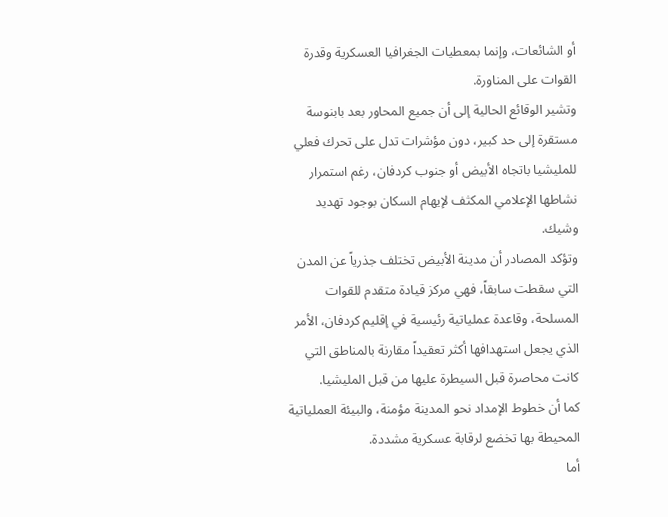أو الشائعات، وإنما بمعطيات الجغرافيا العسكرية وقدرة القوات على المناورة.
وتشير الوقائع الحالية إلى أن جميع المحاور بعد بابنوسة مستقرة إلى حد كبير، دون مؤشرات تدل على تحرك فعلي للمليشيا باتجاه الأبيض أو جنوب كردفان، رغم استمرار نشاطها الإعلامي المكثف لإيهام السكان بوجود تهديد وشيك.
وتؤكد المصادر أن مدينة الأبيض تختلف جذرياً عن المدن التي سقطت سابقاً، فهي مركز قيادة متقدم للقوات المسلحة، وقاعدة عملياتية رئيسية في إقليم كردفان، الأمر الذي يجعل استهدافها أكثر تعقيداً مقارنة بالمناطق التي كانت محاصرة قبل السيطرة عليها من قبل المليشيا.
كما أن خطوط الإمداد نحو المدينة مؤمنة، والبيئة العملياتية المحيطة بها تخضع لرقابة عسكرية مشددة.
أما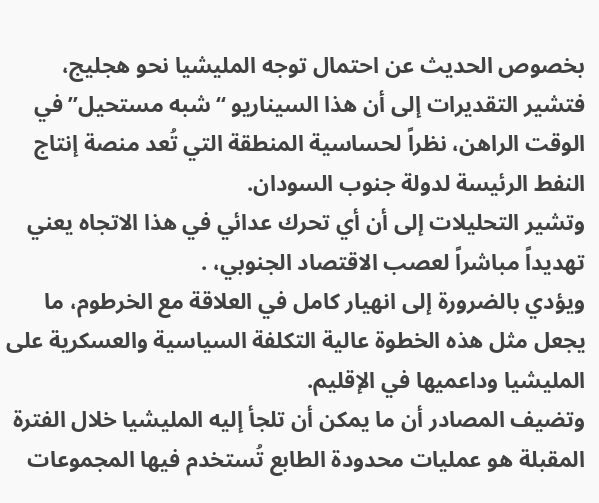بخصوص الحديث عن احتمال توجه المليشيا نحو هجليج، فتشير التقديرات إلى أن هذا السيناريو “شبه مستحيل” في الوقت الراهن، نظراً لحساسية المنطقة التي تُعد منصة إنتاج النفط الرئيسة لدولة جنوب السودان.
وتشير التحليلات إلى أن أي تحرك عدائي في هذا الاتجاه يعني تهديداً مباشراً لعصب الاقتصاد الجنوبي، .
ويؤدي بالضرورة إلى انهيار كامل في العلاقة مع الخرطوم، ما يجعل مثل هذه الخطوة عالية التكلفة السياسية والعسكرية على المليشيا وداعميها في الإقليم.
وتضيف المصادر أن ما يمكن أن تلجأ إليه المليشيا خلال الفترة المقبلة هو عمليات محدودة الطابع تُستخدم فيها المجموعات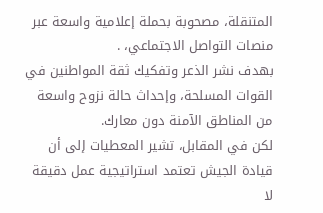المتنقلة، مصحوبة بحملة إعلامية واسعة عبر منصات التواصل الاجتماعي، .
بهدف نشر الذعر وتفكيك ثقة المواطنين في القوات المسلحة، وإحداث حالة نزوح واسعة من المناطق الآمنة دون معارك.
لكن في المقابل، تشير المعطيات إلى أن قيادة الجيش تعتمد استراتيجية عمل دقيقة لا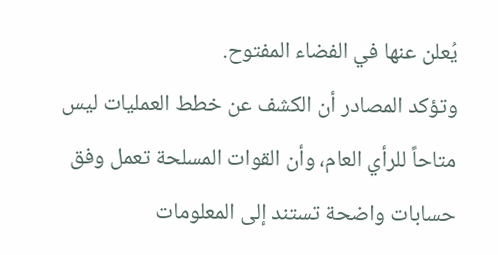يُعلن عنها في الفضاء المفتوح.
وتؤكد المصادر أن الكشف عن خطط العمليات ليس متاحاً للرأي العام، وأن القوات المسلحة تعمل وفق حسابات واضحة تستند إلى المعلومات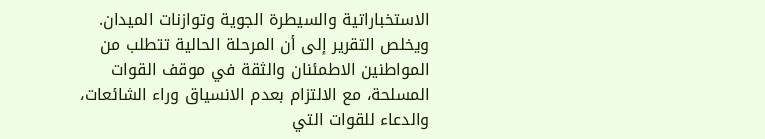الاستخباراتية والسيطرة الجوية وتوازنات الميدان.
ويخلص التقرير إلى أن المرحلة الحالية تتطلب من المواطنين الاطمئنان والثقة في موقف القوات المسلحة، مع الالتزام بعدم الانسياق وراء الشائعات، والدعاء للقوات التي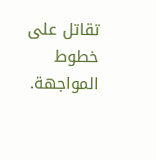تقاتل على خطوط المواجهة.